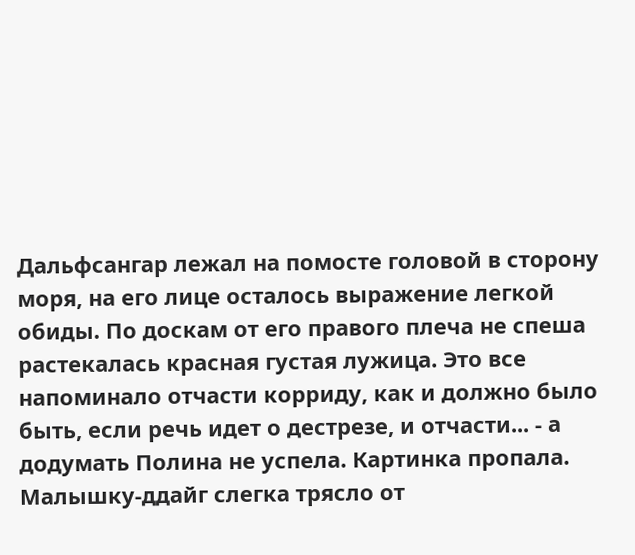Дальфсангар лежал на помосте головой в сторону моря, на его лице осталось выражение легкой обиды. По доскам от его правого плеча не спеша растекалась красная густая лужица. Это все напоминало отчасти корриду, как и должно было быть, если речь идет о дестрезе, и отчасти... - а додумать Полина не успела. Картинка пропала. Малышку-ддайг слегка трясло от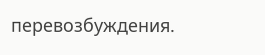перевозбуждения.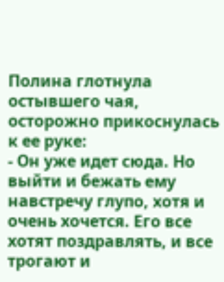Полина глотнула остывшего чая, осторожно прикоснулась к ее руке:
- Он уже идет сюда. Но выйти и бежать ему навстречу глупо, хотя и очень хочется. Его все хотят поздравлять, и все трогают и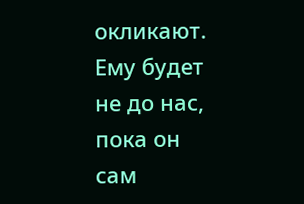окликают. Ему будет не до нас, пока он сам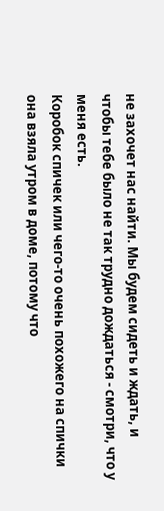не захочет нас найти. Мы будем сидеть и ждать, и чтобы тебе было не так трудно дождаться - смотри, что у меня есть.
Коробок спичек или чего-то очень похожего на спички она взяла утром в доме, потому что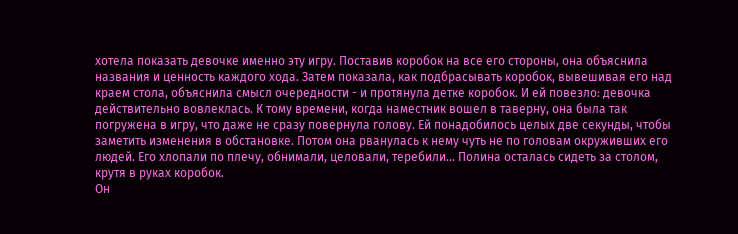хотела показать девочке именно эту игру. Поставив коробок на все его стороны, она объяснила названия и ценность каждого хода. Затем показала, как подбрасывать коробок, вывешивая его над краем стола, объяснила смысл очередности - и протянула детке коробок. И ей повезло: девочка действительно вовлеклась. К тому времени, когда наместник вошел в таверну, она была так погружена в игру, что даже не сразу повернула голову. Ей понадобилось целых две секунды, чтобы заметить изменения в обстановке. Потом она рванулась к нему чуть не по головам окруживших его людей. Его хлопали по плечу, обнимали, целовали, теребили... Полина осталась сидеть за столом, крутя в руках коробок.
Он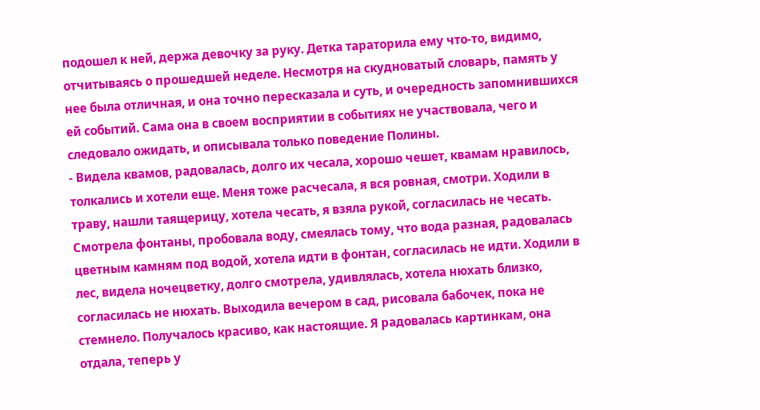подошел к ней, держа девочку за руку. Детка тараторила ему что-то, видимо, отчитываясь о прошедшей неделе. Несмотря на скудноватый словарь, память у нее была отличная, и она точно пересказала и суть, и очередность запомнившихся ей событий. Сама она в своем восприятии в событиях не участвовала, чего и следовало ожидать, и описывала только поведение Полины.
- Видела квамов, радовалась, долго их чесала, хорошо чешет, квамам нравилось, толкались и хотели еще. Меня тоже расчесала, я вся ровная, смотри. Ходили в траву, нашли таящерицу, хотела чесать, я взяла рукой, согласилась не чесать. Смотрела фонтаны, пробовала воду, смеялась тому, что вода разная, радовалась цветным камням под водой, хотела идти в фонтан, согласилась не идти. Ходили в лес, видела ночецветку, долго смотрела, удивлялась, хотела нюхать близко, согласилась не нюхать. Выходила вечером в сад, рисовала бабочек, пока не стемнело. Получалось красиво, как настоящие. Я радовалась картинкам, она отдала, теперь у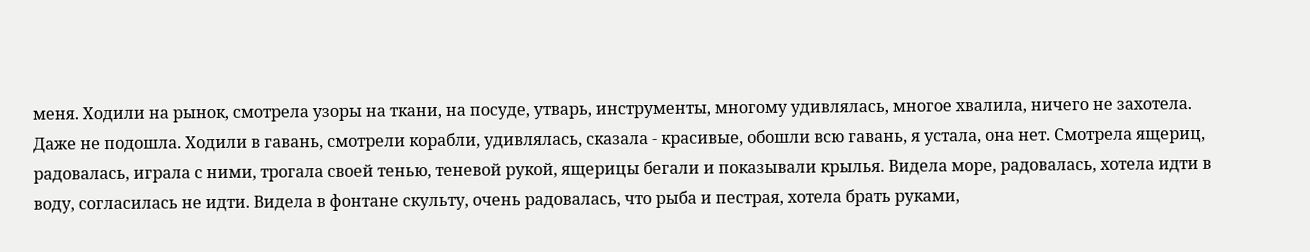меня. Ходили на рынок, смотрела узоры на ткани, на посуде, утварь, инструменты, многому удивлялась, многое хвалила, ничего не захотела. Даже не подошла. Ходили в гавань, смотрели корабли, удивлялась, сказала - красивые, обошли всю гавань, я устала, она нет. Смотрела ящериц, радовалась, играла с ними, трогала своей тенью, теневой рукой, ящерицы бегали и показывали крылья. Видела море, радовалась, хотела идти в воду, согласилась не идти. Видела в фонтане скульту, очень радовалась, что рыба и пестрая, хотела брать руками,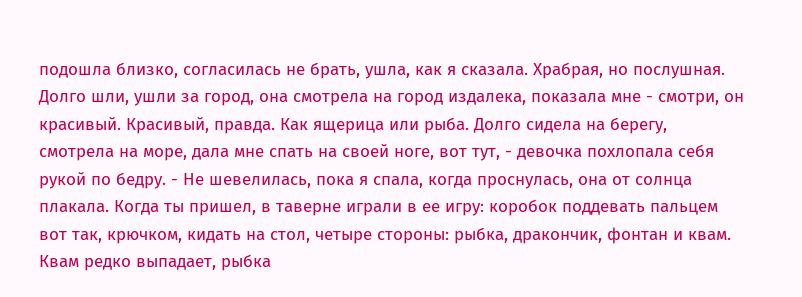подошла близко, согласилась не брать, ушла, как я сказала. Храбрая, но послушная. Долго шли, ушли за город, она смотрела на город издалека, показала мне - смотри, он красивый. Красивый, правда. Как ящерица или рыба. Долго сидела на берегу, смотрела на море, дала мне спать на своей ноге, вот тут, - девочка похлопала себя рукой по бедру. - Не шевелилась, пока я спала, когда проснулась, она от солнца плакала. Когда ты пришел, в таверне играли в ее игру: коробок поддевать пальцем вот так, крючком, кидать на стол, четыре стороны: рыбка, дракончик, фонтан и квам. Квам редко выпадает, рыбка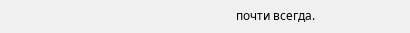почти всегда.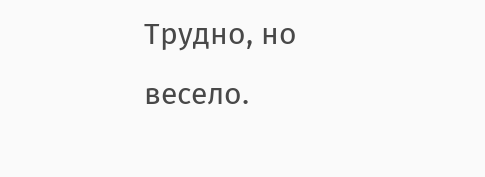Трудно, но весело.